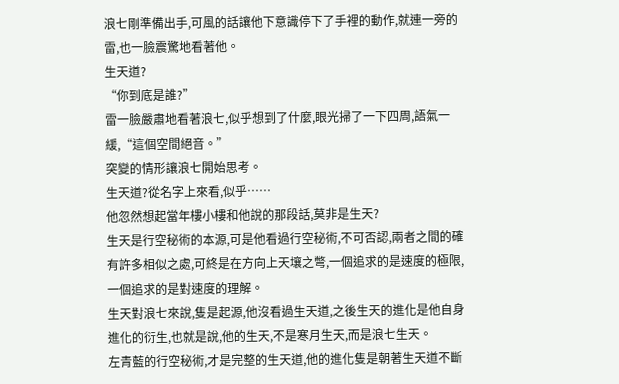浪七剛準備出手,可風的話讓他下意識停下了手裡的動作,就連一旁的雷,也一臉震驚地看著他。
生天道?
“你到底是誰?”
雷一臉嚴肅地看著浪七,似乎想到了什麼,眼光掃了一下四周,語氣一緩,“這個空間絕音。”
突變的情形讓浪七開始思考。
生天道?從名字上來看,似乎……
他忽然想起當年樓小樓和他說的那段話,莫非是生天?
生天是行空秘術的本源,可是他看過行空秘術,不可否認,兩者之間的確有許多相似之處,可終是在方向上天壤之彆,一個追求的是速度的極限,一個追求的是對速度的理解。
生天對浪七來說,隻是起源,他沒看過生天道,之後生天的進化是他自身進化的衍生,也就是說,他的生天,不是寒月生天,而是浪七生天。
左青藍的行空秘術,才是完整的生天道,他的進化隻是朝著生天道不斷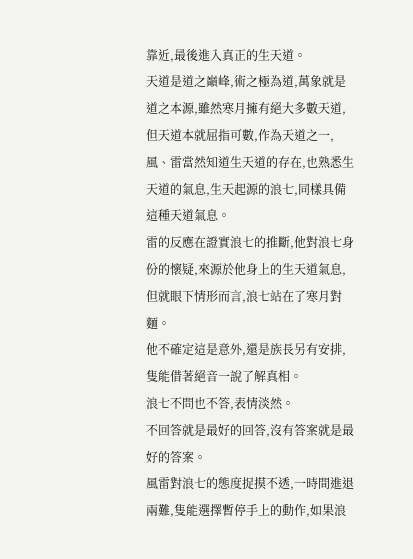靠近,最後進入真正的生天道。
天道是道之巔峰,術之極為道,萬象就是道之本源,雖然寒月擁有絕大多數天道,但天道本就屈指可數,作為天道之一,風、雷當然知道生天道的存在,也熟悉生天道的氣息,生天起源的浪七,同樣具備這種天道氣息。
雷的反應在證實浪七的推斷,他對浪七身份的懷疑,來源於他身上的生天道氣息,但就眼下情形而言,浪七站在了寒月對麵。
他不確定這是意外,還是族長另有安排,隻能借著絕音一說了解真相。
浪七不問也不答,表情淡然。
不回答就是最好的回答,沒有答案就是最好的答案。
風雷對浪七的態度捉摸不透,一時間進退兩難,隻能選擇暫停手上的動作,如果浪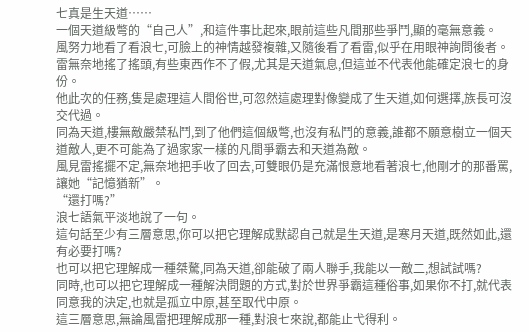七真是生天道……
一個天道級彆的“自己人”,和這件事比起來,眼前這些凡間那些爭鬥,顯的毫無意義。
風努力地看了看浪七,可臉上的神情越發複雜,又隨後看了看雷,似乎在用眼神詢問後者。
雷無奈地搖了搖頭,有些東西作不了假,尤其是天道氣息,但這並不代表他能確定浪七的身份。
他此次的任務,隻是處理這人間俗世,可忽然這處理對像變成了生天道,如何選擇,族長可沒交代過。
同為天道,樓無敵嚴禁私鬥,到了他們這個級彆,也沒有私鬥的意義,誰都不願意樹立一個天道敵人,更不可能為了過家家一樣的凡間爭霸去和天道為敵。
風見雷搖擺不定,無奈地把手收了回去,可雙眼仍是充滿恨意地看著浪七,他剛才的那番罵,讓她“記憶猶新”。
“還打嗎?”
浪七語氣平淡地說了一句。
這句話至少有三層意思,你可以把它理解成默認自己就是生天道,是寒月天道,既然如此,還有必要打嗎?
也可以把它理解成一種桀驁,同為天道,卻能破了兩人聯手,我能以一敵二,想試試嗎?
同時,也可以把它理解成一種解決問題的方式,對於世界爭霸這種俗事,如果你不打,就代表同意我的決定,也就是孤立中原,甚至取代中原。
這三層意思,無論風雷把理解成那一種,對浪七來說,都能止弋得利。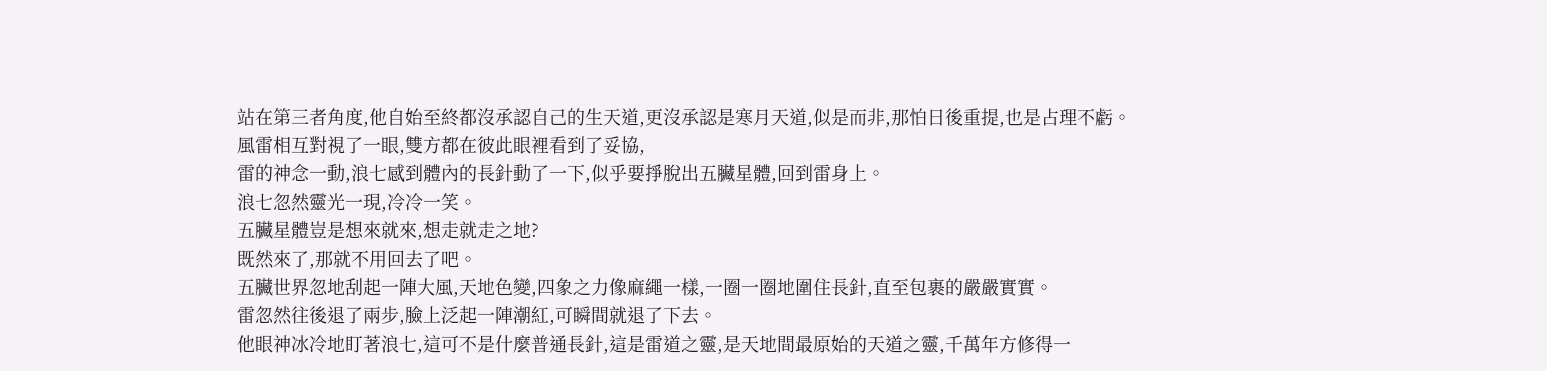站在第三者角度,他自始至終都沒承認自己的生天道,更沒承認是寒月天道,似是而非,那怕日後重提,也是占理不虧。
風雷相互對視了一眼,雙方都在彼此眼裡看到了妥協,
雷的神念一動,浪七感到體內的長針動了一下,似乎要掙脫出五臟星體,回到雷身上。
浪七忽然靈光一現,冷冷一笑。
五臟星體豈是想來就來,想走就走之地?
既然來了,那就不用回去了吧。
五臟世界忽地刮起一陣大風,天地色變,四象之力像麻繩一樣,一圈一圈地圍住長針,直至包裹的嚴嚴實實。
雷忽然往後退了兩步,臉上泛起一陣潮紅,可瞬間就退了下去。
他眼神冰冷地盯著浪七,這可不是什麼普通長針,這是雷道之靈,是天地間最原始的天道之靈,千萬年方修得一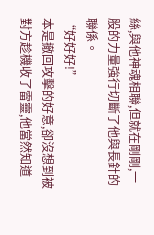絲,與他神魂相聯,但就在剛剛,一股的力量強行切斷了他與長針的聯係。
“好好好!”
本是撤回攻擊的好意,卻沒想到被對方趁機收了雷靈,他當然知道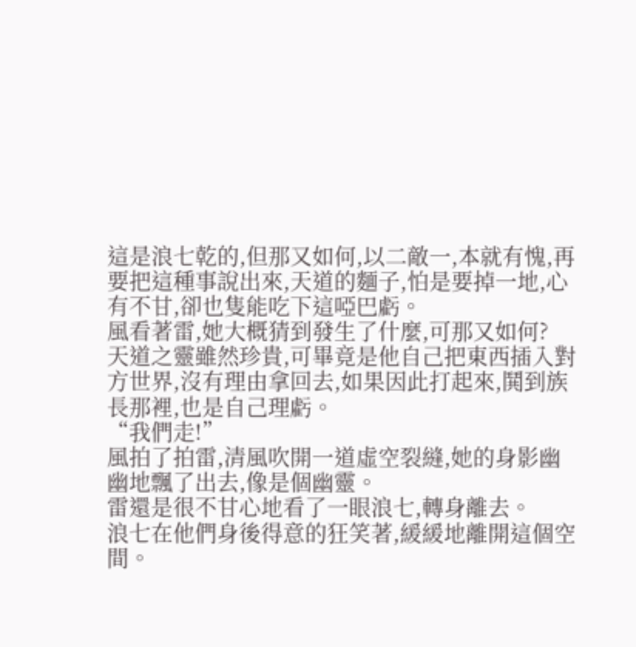這是浪七乾的,但那又如何,以二敵一,本就有愧,再要把這種事說出來,天道的麵子,怕是要掉一地,心有不甘,卻也隻能吃下這啞巴虧。
風看著雷,她大概猜到發生了什麼,可那又如何?
天道之靈雖然珍貴,可畢竟是他自己把東西插入對方世界,沒有理由拿回去,如果因此打起來,鬨到族長那裡,也是自己理虧。
“我們走!”
風拍了拍雷,清風吹開一道虛空裂縫,她的身影幽幽地飄了出去,像是個幽靈。
雷還是很不甘心地看了一眼浪七,轉身離去。
浪七在他們身後得意的狂笑著,緩緩地離開這個空間。